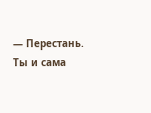— Перестань. Ты и сама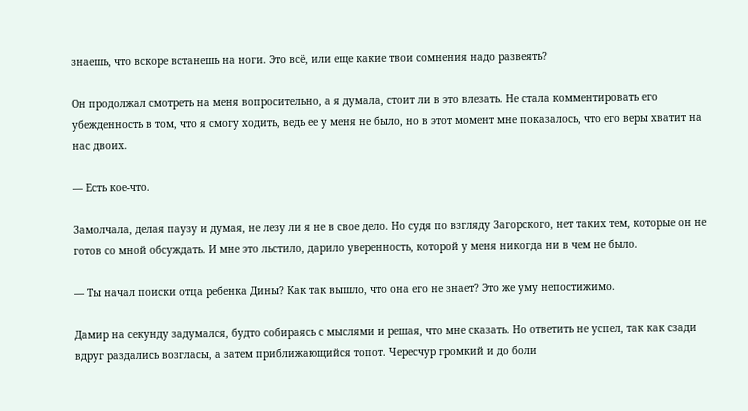знаешь, что вскоре встанешь на ноги. Это всё, или еще какие твои сомнения надо развеять?

Он продолжал смотреть на меня вопросительно, а я думала, стоит ли в это влезать. Не стала комментировать его убежденность в том, что я смогу ходить, ведь ее у меня не было, но в этот момент мне показалось, что его веры хватит на нас двоих.

— Есть кое-что.

Замолчала, делая паузу и думая, не лезу ли я не в свое дело. Но судя по взгляду Загорского, нет таких тем, которые он не готов со мной обсуждать. И мне это льстило, дарило уверенность, которой у меня никогда ни в чем не было.

— Ты начал поиски отца ребенка Дины? Как так вышло, что она его не знает? Это же уму непостижимо.

Дамир на секунду задумался, будто собираясь с мыслями и решая, что мне сказать. Но ответить не успел, так как сзади вдруг раздались возгласы, а затем приближающийся топот. Чересчур громкий и до боли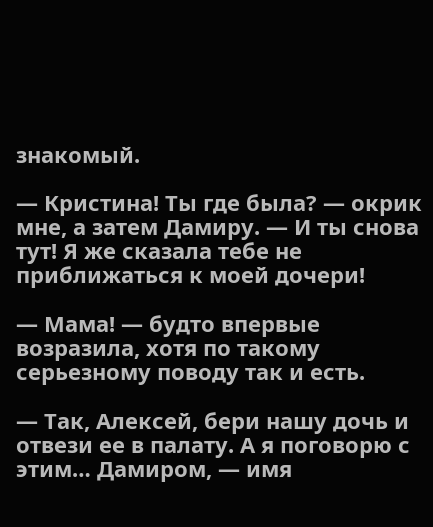знакомый.

— Кристина! Ты где была? — окрик мне, а затем Дамиру. — И ты снова тут! Я же сказала тебе не приближаться к моей дочери!

— Мама! — будто впервые возразила, хотя по такому серьезному поводу так и есть.

— Так, Алексей, бери нашу дочь и отвези ее в палату. А я поговорю с этим… Дамиром, — имя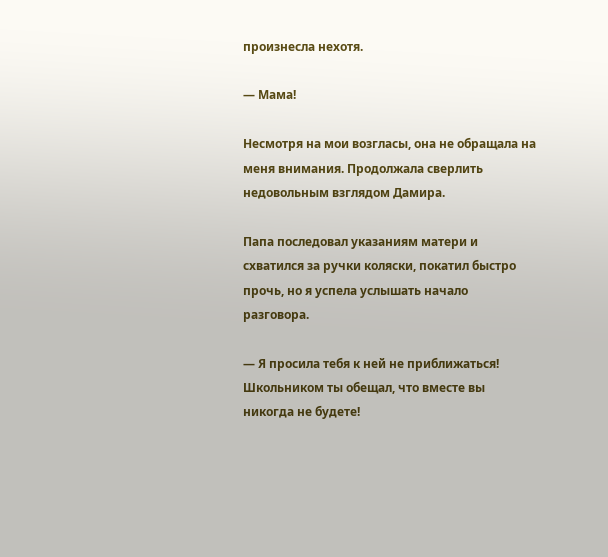произнесла нехотя.

— Мама!

Несмотря на мои возгласы, она не обращала на меня внимания. Продолжала сверлить недовольным взглядом Дамира.

Папа последовал указаниям матери и схватился за ручки коляски, покатил быстро прочь, но я успела услышать начало разговора.

— Я просила тебя к ней не приближаться! Школьником ты обещал, что вместе вы никогда не будете!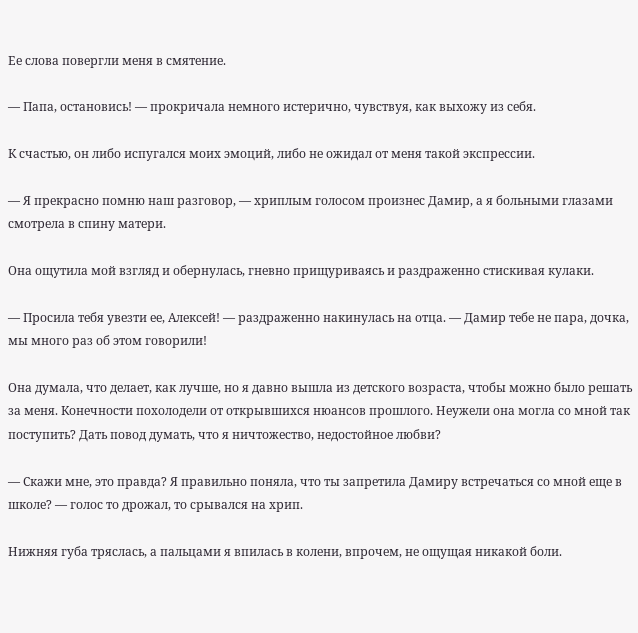Ее слова повергли меня в смятение.

— Папа, остановись! — прокричала немного истерично, чувствуя, как выхожу из себя.

К счастью, он либо испугался моих эмоций, либо не ожидал от меня такой экспрессии.

— Я прекрасно помню наш разговор, — хриплым голосом произнес Дамир, а я больными глазами смотрела в спину матери.

Она ощутила мой взгляд и обернулась, гневно прищуриваясь и раздраженно стискивая кулаки.

— Просила тебя увезти ее, Алексей! — раздраженно накинулась на отца. — Дамир тебе не пара, дочка, мы много раз об этом говорили!

Она думала, что делает, как лучше, но я давно вышла из детского возраста, чтобы можно было решать за меня. Конечности похолодели от открывшихся нюансов прошлого. Неужели она могла со мной так поступить? Дать повод думать, что я ничтожество, недостойное любви?

— Скажи мне, это правда? Я правильно поняла, что ты запретила Дамиру встречаться со мной еще в школе? — голос то дрожал, то срывался на хрип.

Нижняя губа тряслась, а пальцами я впилась в колени, впрочем, не ощущая никакой боли.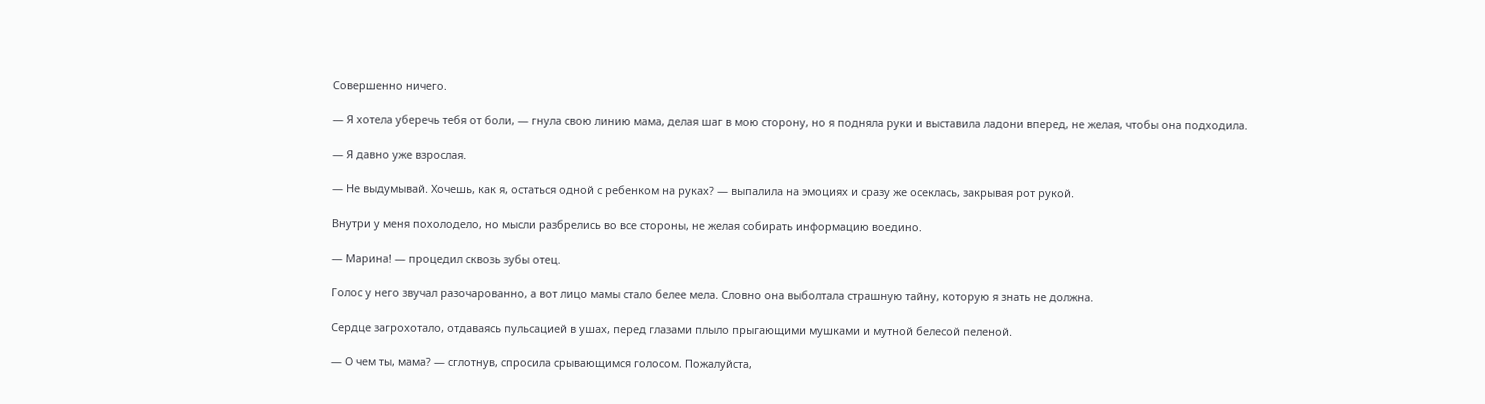Совершенно ничего.

— Я хотела уберечь тебя от боли, — гнула свою линию мама, делая шаг в мою сторону, но я подняла руки и выставила ладони вперед, не желая, чтобы она подходила.

— Я давно уже взрослая.

— Не выдумывай. Хочешь, как я, остаться одной с ребенком на руках? — выпалила на эмоциях и сразу же осеклась, закрывая рот рукой.

Внутри у меня похолодело, но мысли разбрелись во все стороны, не желая собирать информацию воедино.

— Марина! — процедил сквозь зубы отец.

Голос у него звучал разочарованно, а вот лицо мамы стало белее мела. Словно она выболтала страшную тайну, которую я знать не должна.

Сердце загрохотало, отдаваясь пульсацией в ушах, перед глазами плыло прыгающими мушками и мутной белесой пеленой.

— О чем ты, мама? — сглотнув, спросила срывающимся голосом. Пожалуйста,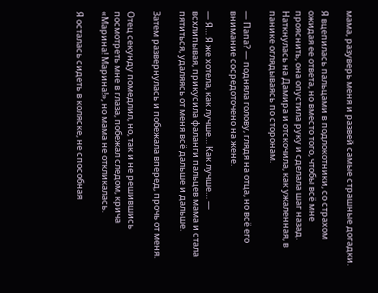мама, разуверь меня и развей самые страшные догадки.

Я вцепилась пальцами в подлокотники, со страхом ожидая ее ответа, но вместо того, чтобы всё мне прояснить, она опустила руку и сделала шаг назад. Наткнулась на Дамира и отскочила, как ужаленная, в панике оглядываясь по сторонам.

— Папа? — подняла голову, глядя на отца, но всё его внимание сосредоточено на жене.

— Я… Я же хотела, как лучше… Как лучше… — всхлипывая, прикусила фаланги пальцев мама и стала пятиться, удаляясь от меня всё дальше и дальше.

Затем развернулась и побежала вперед, прочь от меня.

Отец секунду помедлил, но, так и не решившись посмотреть мне в глаза, побежал следом, крича «Марина! Марина!», но мама не откликалась.

Я осталась сидеть в коляске, не способная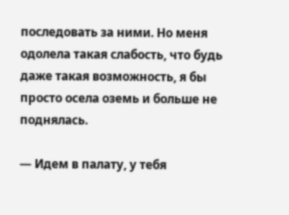последовать за ними. Но меня одолела такая слабость, что будь даже такая возможность, я бы просто осела оземь и больше не поднялась.

— Идем в палату, у тебя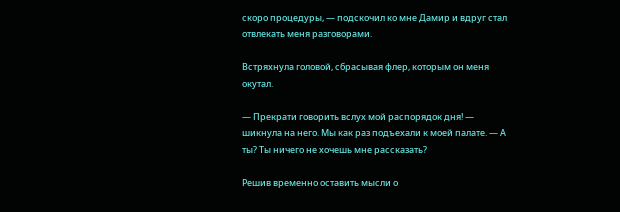скоро процедуры, — подскочил ко мне Дамир и вдруг стал отвлекать меня разговорами.

Встряхнула головой, сбрасывая флер, которым он меня окутал.

— Прекрати говорить вслух мой распорядок дня! — шикнула на него. Мы как раз подъехали к моей палате. — А ты? Ты ничего не хочешь мне рассказать?

Решив временно оставить мысли о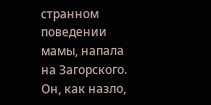странном поведении мамы, напала на Загорского. Он, как назло,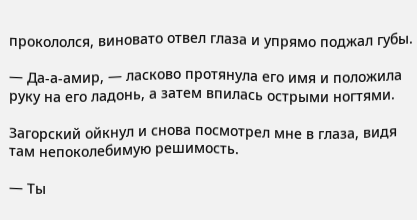прокололся, виновато отвел глаза и упрямо поджал губы.

— Да-а-амир, — ласково протянула его имя и положила руку на его ладонь, а затем впилась острыми ногтями.

Загорский ойкнул и снова посмотрел мне в глаза, видя там непоколебимую решимость.

— Ты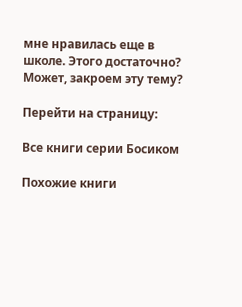мне нравилась еще в школе. Этого достаточно? Может, закроем эту тему?

Перейти на страницу:

Все книги серии Босиком

Похожие книги